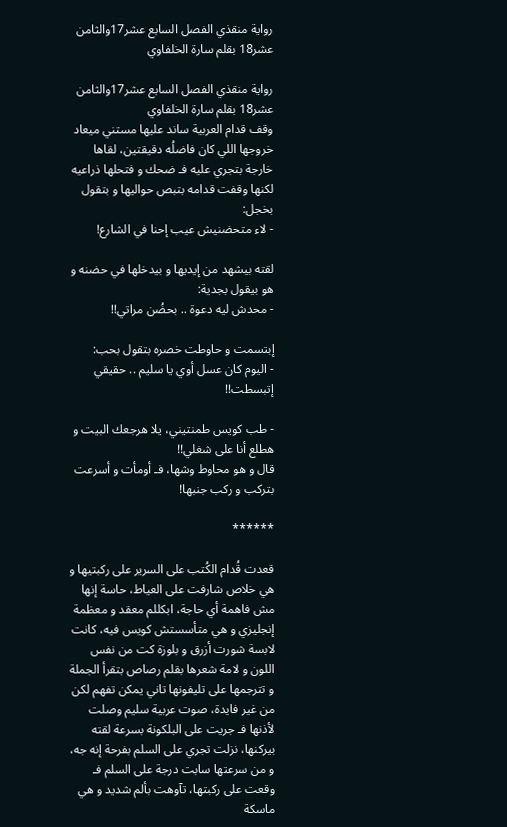رواية منقذي الفصل السابع عشر17والثامن عشر18 بقلم سارة الخلفاوي

رواية منقذي الفصل السابع عشر17والثامن عشر18 بقلم سارة الخلفاوي
وقف قدام العربية ساند عليها مستني ميعاد خروجها اللي كان فاضلُه دقيقتين، لقاها خارجة بتجري عليه فـ ضحك و فتحلها ذراعيه لكنها وقفت قدامه بتبص حواليها و بتقول بخجل:
- لاء متحضنيش عيب إحنا في الشارع!

لقته بيشهد من إيديها و بيدخلها في حضنه و هو بيقول بجدية:
- محدش ليه دعوة .. بحضُن مراتي!!

إبتسمت و حاوطت خصره بتقول بحب:
- اليوم كان عسل أوي يا سليم .. حقيقي إتبسطت!!

- طب كويس طمنتيني، يلا هرجعك البيت و هطلع أنا على شغلي!!
قال و هو محاوط وشها، فـ أومأت و أسرعت بتركب و ركب جنبها!

******

قعدت قُدام الكُتب على السرير على ركبتيها و هي خلاص شارفت على العياط، حاسة إنها مش فاهمة أي حاجة، ابكللم معقد و معظمة إنجليزي و هي متأسستش كويس فيه، كانت لابسة شورت أزرق و بلوزة كت من نفس اللون و لامة شعرها بقلم رصاص بتقرأ الجملة و تترجمها على تليفونها تاني يمكن تفهم لكن من غير فايدة، صوت عربية سليم وصلت لأذنها فـ جريت على البلكونة بسرعة لقته بيركنها، نزلت تجري على السلم بفرحة إنه جه، و من سرعتها سابت درجة على السلم فـ وقعت على ركبتها، تآوهت بألم شديد و هي ماسكة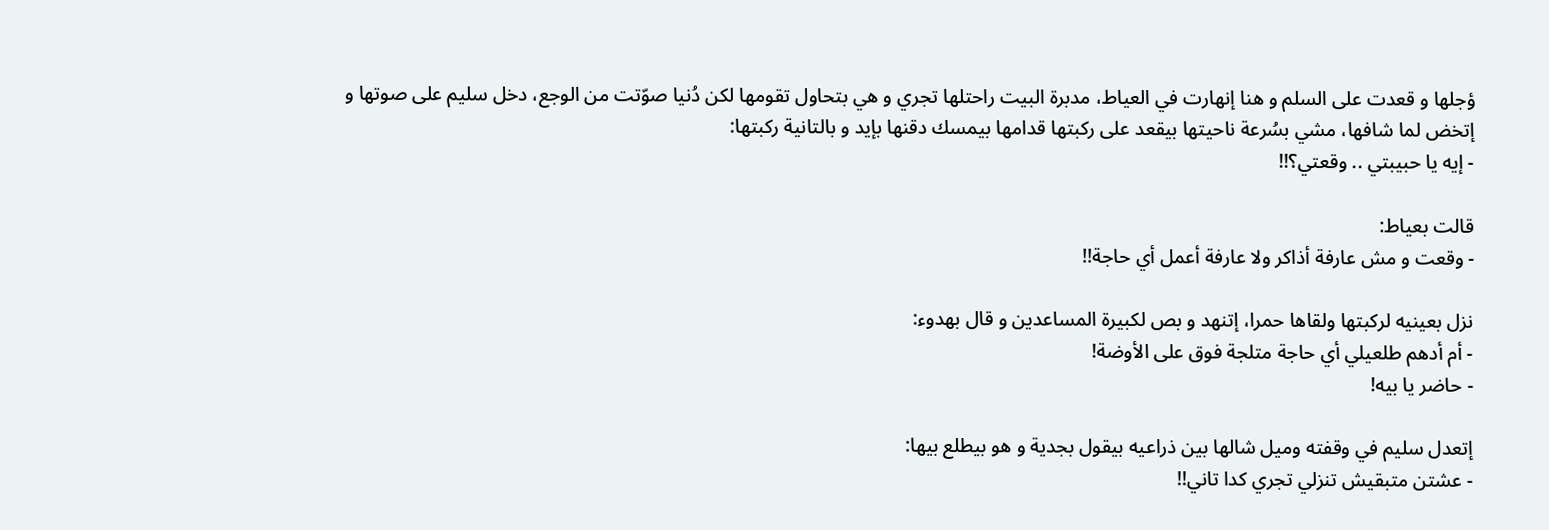ؤجلها و قعدت على السلم و هنا إنهارت في العياط، مدبرة البيت راحتلها تجري و هي بتحاول تقومها لكن دُنيا صوّتت من الوجع، دخل سليم على صوتها و إتخض لما شافها، مشي بسُرعة ناحيتها بيقعد على ركبتها قدامها بيمسك دقنها بإيد و بالتانية ركبتها:
- إيه يا حبيبتي .. وقعتي؟!!

قالت بعياط:
- وقعت و مش عارفة أذاكر ولا عارفة أعمل أي حاجة!!

نزل بعينيه لركبتها ولقاها حمرا، إتنهد و بص لكبيرة المساعدين و قال بهدوء:
- أم أدهم طلعيلي أي حاجة متلجة فوق على الأوضة!
- حاضر يا بيه!

إتعدل سليم في وقفته وميل شالها بين ذراعيه بيقول بجدية و هو بيطلع بيها:
- عشتن متبقيش تنزلي تجري كدا تاني!!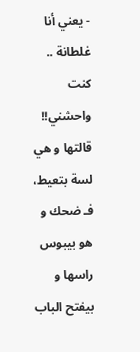- يعني أنا غلطانة .. كنت واحشني!!
قالتها و هي لسة بتعيط، فـ ضحك و هو بيبوس راسها و بيفتح الباب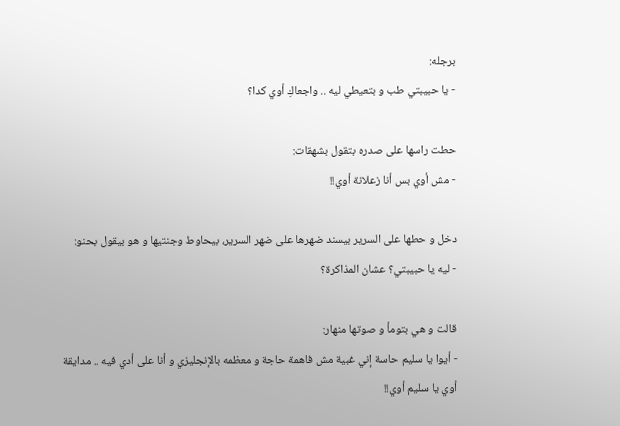برجله:
- يا حبيبتي طب و بتعيطي ليه .. واجعاكِ أوي كدا؟

حطت راسها على صدره بتقول بشهقات:
- مش أوي بس أنا زعلانة أوي!!

دخل و حطها على السرير بيسند ضهرها على ضهر السرير، بيحاوط وجنتيها و هو بيقول بحنو:
- ليه يا حبيبتي؟ عشان المذاكرة؟

قالت و هي بتومأ و صوتها منهار:
- أيوا يا سليم حاسة إني غبية مش فاهمة حاجة و معظمه بالإنجليزي و أنا على أدي فيه .. مدايقة أوي يا سليم أوي!!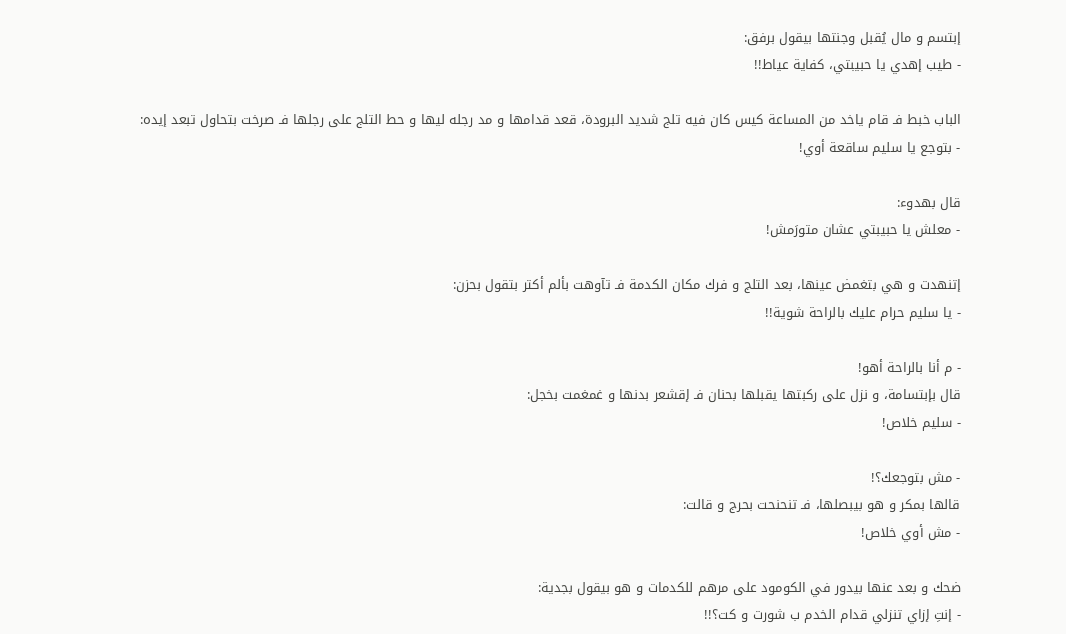إبتسم و مال يُقبل وجنتها بيقول برفق:
- طيب إهدي يا حبيبتي، كفاية عياط!!

الباب خبط فـ قام ياخد من المساعة كيس كان فيه تلج شديد البرودة، قعد قدامها و مد رجله ليها و حط التلج على رجلها فـ صرخت بتحاول تبعد إيده:
- بتوجع يا سليم ساقعة أوي!

قال بهدوء:
- معلش يا حبيبتي عشان متورَمش!

إتنهدت و هي بتغمض عينها، بعد التلج و فرك مكان الكدمة فـ تآوهت بألم أكتر بتقول بحزن:
- يا سليم حرام عليك بالراحة شوية!!

- م أنا بالراحة أهو!
قال بإبتسامة، و نزل على ركبتها يقبلها بحنان فـ إقشعر بدنها و غمغمت بخجل:
- سليم خلاص!

- مش بتوجعك؟!
قالها بمكر و هو بيبصلها، فـ تنحنحت بحرج و قالت:
- مش أوي خلاص!

ضحك و بعد عنها بيدور في الكومود على مرهم للكدمات و هو بيقول بجدية:
- إنتِ إزاي تنزلي قدام الخدم ب شورت و كت؟!!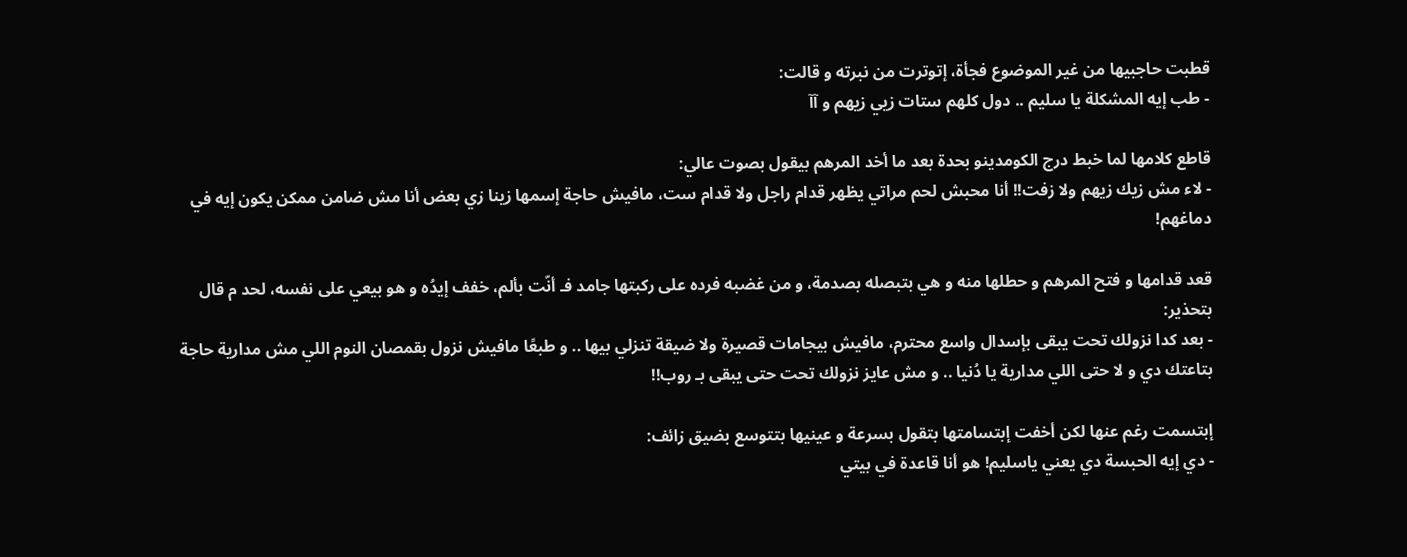قطبت حاجبيها من غير الموضوع فجأة، إتوترت من نبرته و قالت:
- طب إيه المشكلة يا سليم .. دول كلهم ستات زيي زيهم و آآ

قاطع كلامها لما خبط درج الكومدينو بحدة بعد ما أخد المرهم بيقول بصوت عالي:
- لاء مش زيك زيهم ولا زفت!! أنا محبش لحم مراتي يظهر قدام راجل ولا قدام ست، مافيش حاجة إسمها زينا زي بعض أنا مش ضامن ممكن يكون إيه في دماغهم!

قعد قدامها و فتح المرهم و حطلها منه و هي بتبصله بصدمة، و من غضبه فرده على ركبتها جامد فـ أنّت بألم، خفف إيدُه و هو بيعي على نفسه، لحد م قال بتحذير:
- بعد كدا نزولك تحت يبقى بإسدال واسع محترم، مافيش بيجامات قصيرة ولا ضيقة تنزلي بيها .. و طبعًا مافيش نزول بقمصان النوم اللي مش مدارية حاجة بتاعتك دي و لا حتى اللي مدارية يا دُنيا .. و مش عايز نزولك تحت حتى يبقى بـ روب!!

إبتسمت رغم عنها لكن أخفت إبتسامتها بتقول بسرعة و عينيها بتتوسع بضيق زائف:
- دي إيه الحبسة دي يعني ياسليم! هو أنا قاعدة في بيتي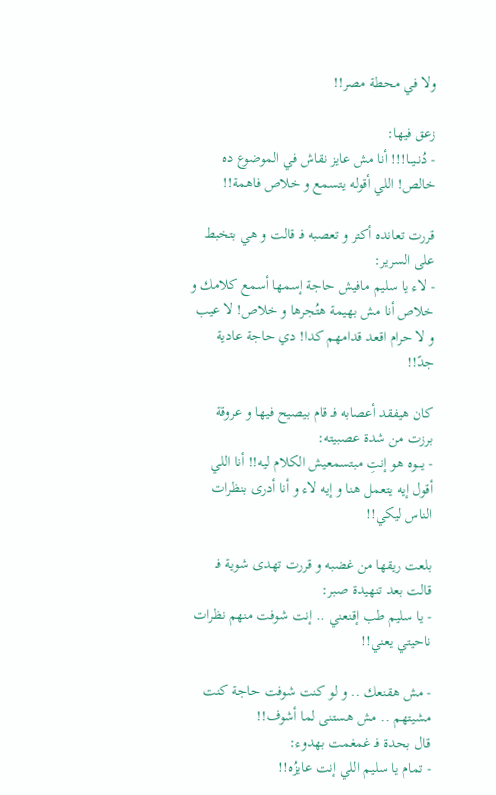ولا في محطة مصر!!

زعق فيها:
- دُنــيــا!!! أنا مش عايز نقاش في الموضوع ده خالص! اللي أقوله يتسمع و خلاص فاهمة!!

قررت تعانده أكتر و تعصبه فـ قالت و هي بتخبط على السرير:
- لاء يا سليم مافيش حاجة إسمها أسمع كلامك و خلاص أنا مش بهيمة هتُجرها و خلاص! لا عيب و لا حرام اقعد قدامهم كدا! دي حاجة عادية جدً!!

كان هيفقد أعصابه فـ قام بيصيح فيها و عروقة برزت من شدة عصبيته:
- يــــوه هو إنتِ مبتسمعيش الكلام ليه!! أنا اللي أقول إيه يتعمل هنا و إيه لاء و أنا أدرى بنظرات الناس ليكي!!

بلعت ريقها من غضبه و قررت تهدى شوية فـ قالت بعد تنهيدة صبر:
- يا سليم طب إقنعني .. إنت شوفت منهم نظرات ناحيتي يعني!!

- مش هقنعك .. و لو كنت شوفت حاجة كنت مشيتهم .. مش هستنى لما أشوف!!
قال بحدة فـ غمغمت بهدوء:
- تمام يا سليم اللي إنت عايزُه!!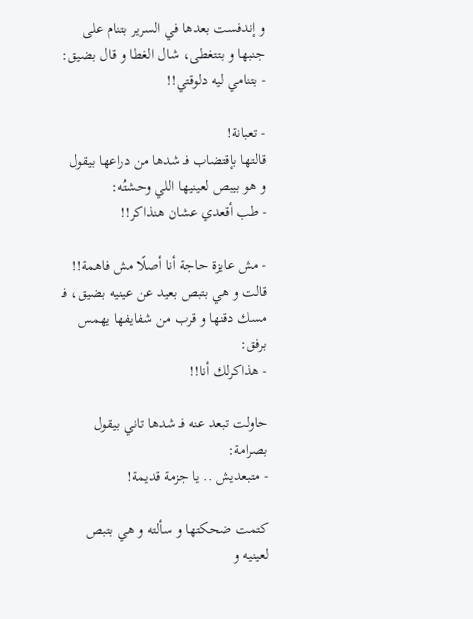و إندفست بعدها في السرير بتنام على جنبها و بتتغطى، شال الغطا و قال بضيق:
- بتنامي ليه دلوقتي!!

- تعبانة!
قالتها بإقتضاب فـ شدها من دراعها بيقول و هو بيبص لعينيها اللي وحشتُه:
- طب أقعدي عشان هنذاكر!!

- مش عايزة حاجة أنا أصلًا مش فاهمة!!
قالت و هي بتبص بعيد عن عينيه بضيق، فـ مسك دقنها و قرب من شفايفها يهمس برفق:
- هذاكرلك أنا!!

حاولت تبعد عنه فـ شدها تاني بيقول بصرامة:
- متبعديش .. يا جزمة قديمة!

كتمت ضحكتها و سألته و هي بتبص لعينيه و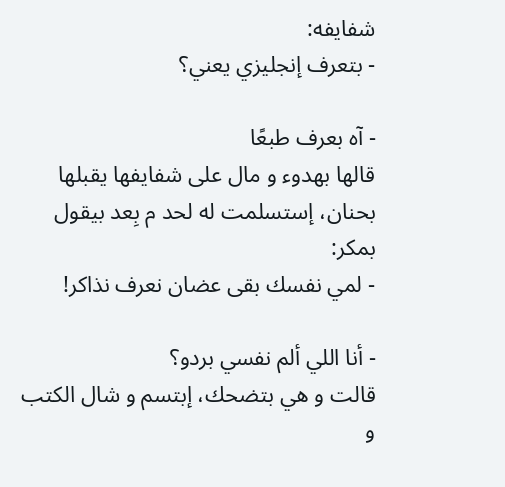شفايفه:
- بتعرف إنجليزي يعني؟

- آه بعرف طبعًا
قالها بهدوء و مال على شفايفها يقبلها بحنان، إستسلمت له لحد م بِعد بيقول بمكر:
- لمي نفسك بقى عضان نعرف نذاكر!

- أنا اللي ألم نفسي بردو؟
قالت و هي بتضحك، إبتسم و شال الكتب و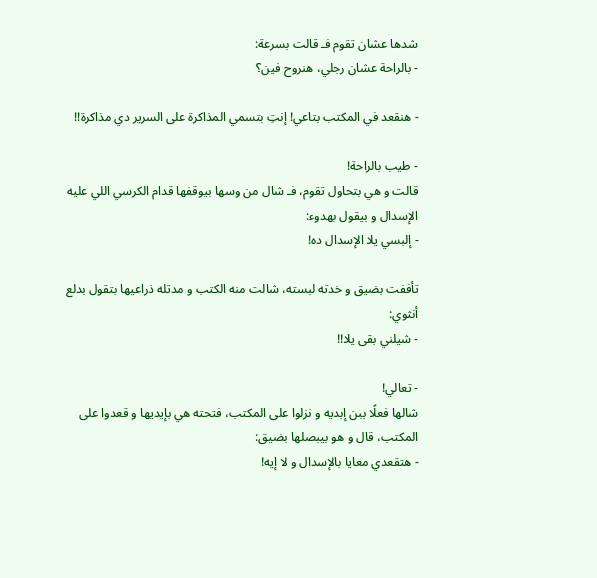شدها عشان تقوم فـ قالت بسرعة:
- بالراحة عشان رجلي، هنروح فين؟

- هنقعد في المكتب بتاعي! إنتِ بتسمي المذاكرة على السرير دي مذاكرة!!

- طيب بالراحة!
قالت و هي بتحاول تقوم، فـ شال من وسها بيوقفها قدام الكرسي اللي عليه الإسدال و بيقول بهدوء:
- إلبسي يلا الإسدال ده!

تأففت بضيق و خدته لبسته، شالت منه الكتب و مدتله ذراعيها بتقول بدلع أنثوي:
- شيلني بقى يلا!!

- تعالي!
شالها فعلًا ببن إبديه و نزلوا على المكتب، فتحته هي بإيديها و قعدوا على المكتب، قال و هو بيبصلها بضيق:
- هتقعدي معايا بالإسدال و لا إيه!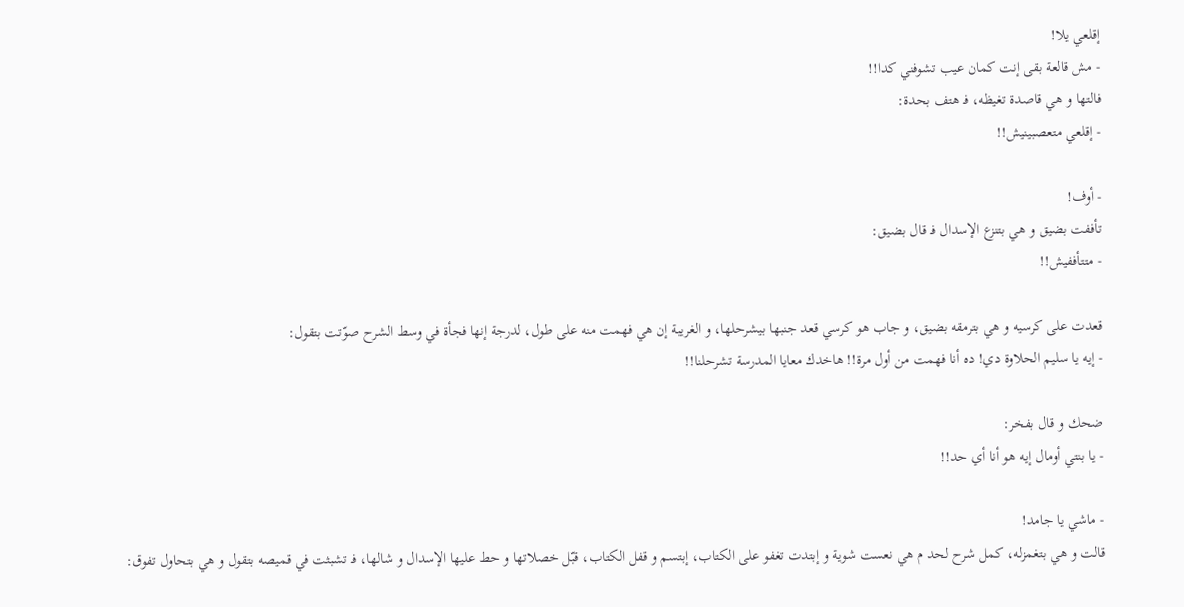إقلعي يلا!
- مش قالعة بقى إنت كمان عيب تشوفني كدا!!
فالتها و هي قاصدة تغيظه، فـ هتف بحدة:
- إقلعي متعصبينيش!!

- أوف!
تأففت بضيق و هي بتنزع الإسدال فـ قال بضيق:
- متتأففيش!!

قعدت على كرسيه و هي بترمقه بضيق، و جاب هو كرسي قعد جنبها بيشرحلها، و الغريبة إن هي فهمت منه على طول، لدرجة إنها فجأة في وسط الشرح صوّتت بتقول:
- إيه يا سليم الحلاوة دي! ده أنا فهمت من أول مرة!! هاخدك معايا المدرسة تشرحلنا!!

ضحك و قال بفخر:
- يا بنتي أومال إيه هو أنا أي حد!!

- ماشي يا جامد!
قالت و هي بتغمزله، كمل شرح لحد م هي نعست شوية و إبتدت تغفو على الكتاب، إبتسم و قفل الكتاب، قبّل خصلاتها و حط عليها الإسدال و شالها، فـ تشبثت في قميصه بتقول و هي بتحاول تفوق: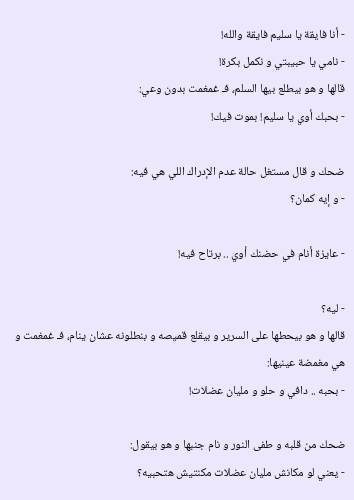- أنا فايقة يا سليم فايقة والله!
- نامي يا حبيبتي و نكمل بكرة!
قالها و هو بيطلع بيها السلم، فـ غمغمت بدون وعي:
- بحبك أوي يا سليم! بموت فيك!

ضحك و قال مستغل حالة عدم الإدراك اللي هي فيه:
- و إيه كمان؟

- عايزة أنام في حضنك أوي .. برتاح فيه!

- ليه؟
قالها و هو بيحطها على السرير و بيقلع قميصه و بنطلونه عشان ينام، فـ غمغمت و هي مغمضة عينيها:
- بحبه .. دافي و حلو و مليان عضلات!

ضحك من قلبه و طفى النور و نام جنبها و هو بيقول:
- يعني لو مكانش مليان عضلات مكنتيش هتحبيه؟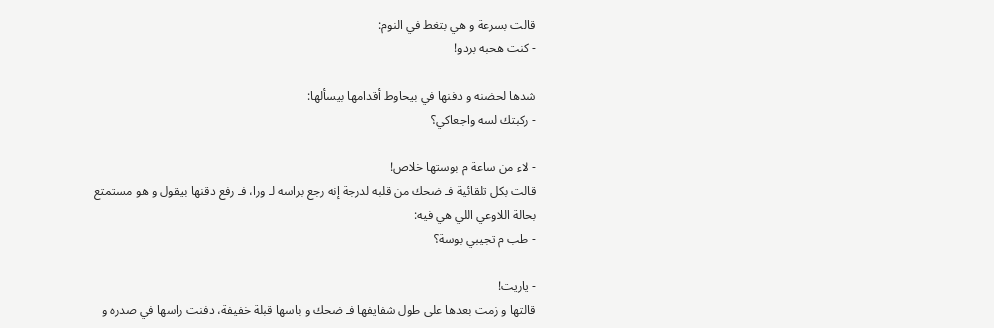قالت بسرعة و هي بتغط في النوم:
- كنت هحبه بردو!

شدها لحضنه و دفنها في بيحاوط أقدامها بيسألها:
- ركبتك لسه واجعاكي؟

- لاء من ساعة م بوستها خلاص!
قالت بكل تلقائية فـ ضحك من قلبه لدرجة إنه رجع براسه لـ ورا، فـ رفع دقنها بيقول و هو مستمتع بحالة اللاوعي اللي هي فيه:
- طب م تجيبي بوسة؟

- ياريت!
قالتها و زمت بعدها على طول شفايفها فـ ضحك و باسها قبلة خفيفة، دفنت راسها في صدره و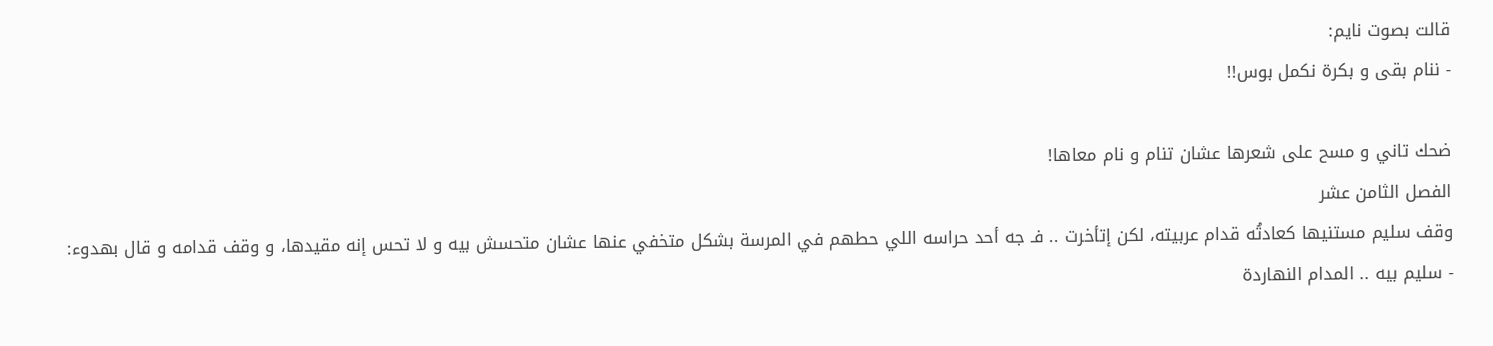قالت بصوت نايم:
- ننام بقى و بكرة نكمل بوس!!

ضحك تاني و مسح على شعرها عشان تنام و نام معاها!
الفصل الثامن عشر
وقف سليم مستنيها كعادتُه قدام عربيته، لكن إتأخرت .. فـ جه أحد حراسه اللي حطهم في المرسة بشكل متخفي عنها عشان متحسش بيه و لا تحس إنه مقيدها، و وقف قدامه و قال بهدوء:
- سليم بيه .. المدام النهاردة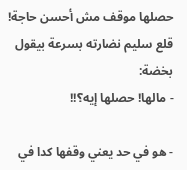حصلها موقف مش أحسن حاجة! قلع سليم نضارته بسرعة بيقول بخضة:
- مالها! حصلها إيه؟!!

- هو في حد يعني وقفها كدا في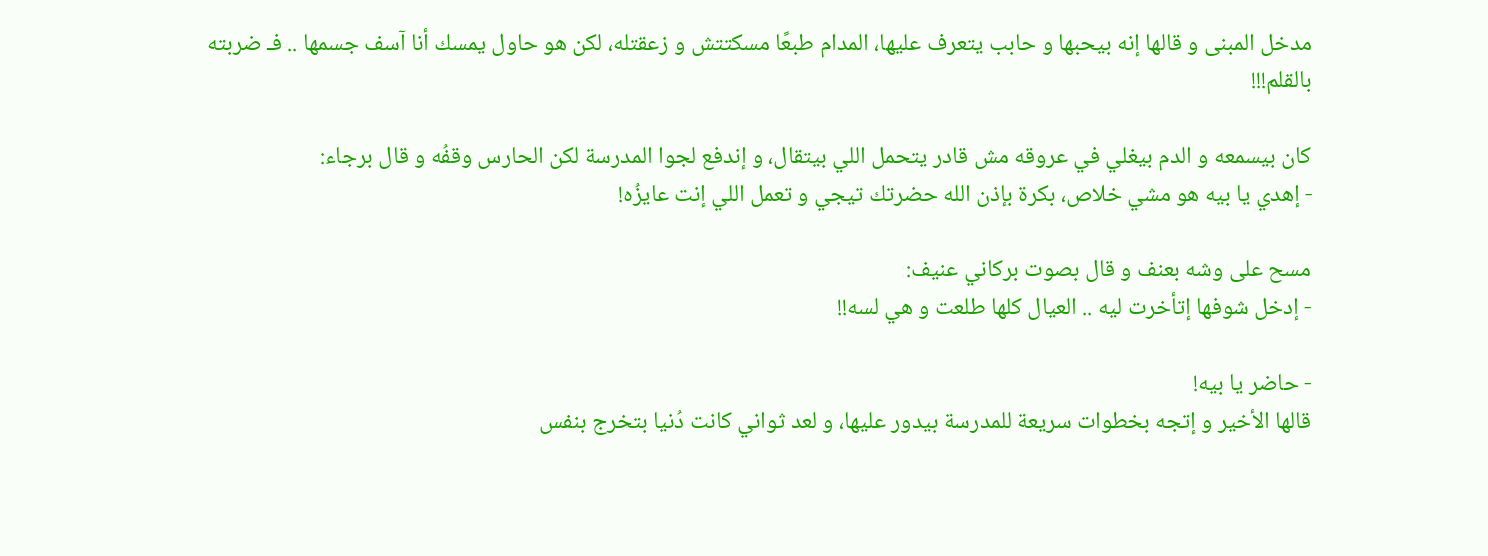مدخل المبنى و قالها إنه بيحبها و حابب يتعرف عليها، المدام طبعًا مسكتتش و زعقتله، لكن هو حاول يمسك أنا آسف جسمها .. فـ ضربته بالقلم!!!

كان بيسمعه و الدم بيغلي في عروقه مش قادر يتحمل اللي بيتقال، و إندفع لجوا المدرسة لكن الحارس وقفُه و قال برجاء:
- إهدي يا بيه هو مشي خلاص، بكرة بإذن الله حضرتك تيجي و تعمل اللي إنت عايزُه!

مسح على وشه بعنف و قال بصوت بركاني عنيف:
- إدخل شوفها إتأخرت ليه .. العيال كلها طلعت و هي لسه!!

- حاضر يا بيه!
قالها الأخير و إتجه بخطوات سريعة للمدرسة بيدور عليها، و لعد ثواني كانت دُنيا بتخرج بنفس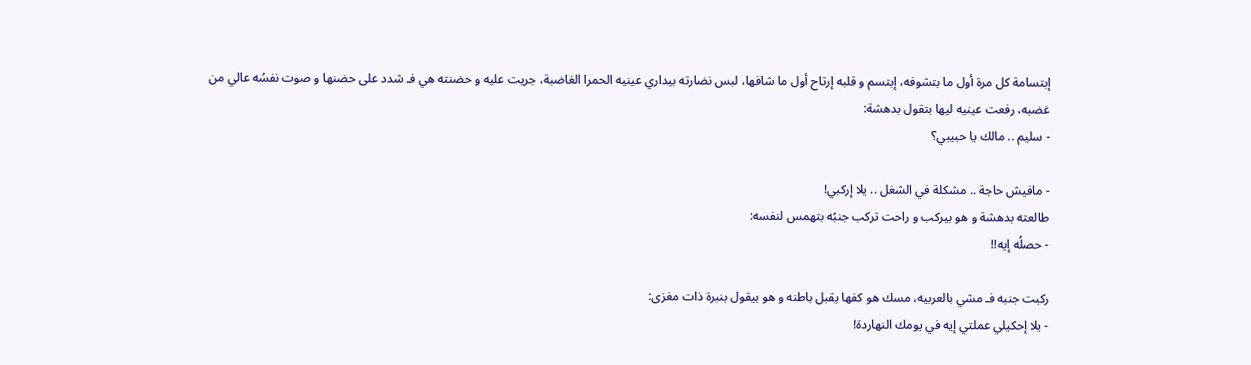إبتسامة كل مرة أول ما بتشوفه، إبتسم و قلبه إرتاح أول ما شافها، لبس نضارته بيداري عينيه الحمرا الغاضبة، جريت عليه و حضنته هي فـ شدد على حضنها و صوت نفسُه عالي من غضبه، رفعت عينيه ليها بتقول بدهشة:
- سليم .. مالك يا حبيبي؟

- مافيش حاجة .. مشكلة في الشغل .. يلا إركبي!
طالعته بدهشة و هو بيركب و راحت تركب جنبُه بتهمس لنفسه:
- حصلُه إيه!!

ركبت جنبه فـ مشي بالعربيه، مسك هو كفها يقبل باطنه و هو بيقول بنبرة ذات مغزى:
- يلا إحكيلي عملتي إيه في يومك النهاردة!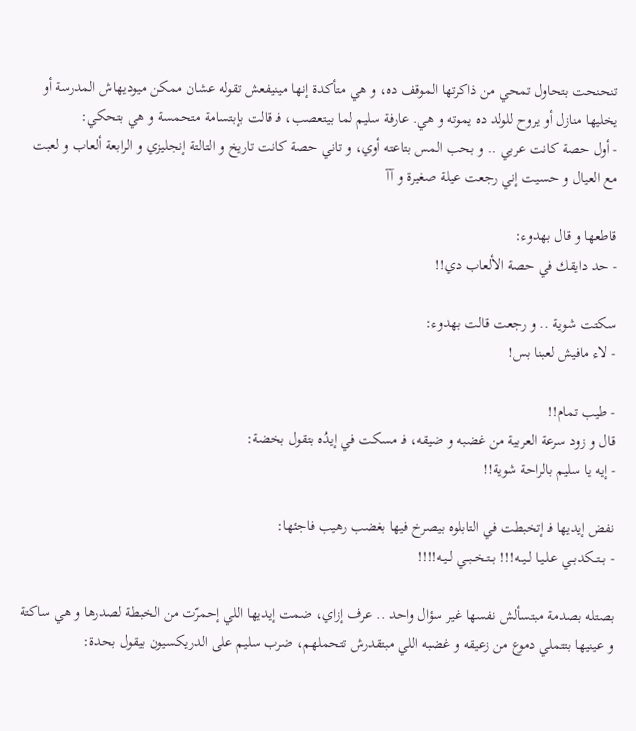تنحنحت بتحاول تمحي من ذاكرتها الموقف ده، و هي متأكدة إنها مينيفعش تقوله عشان ممكن ميوديهاش المدرسة أو يخليها منازل أو يروح للولد ده يموته و هي. عارفة سليم لما بيتعصب، فـ قالت بإبتسامة متحمسة و هي بتحكي:
- أول حصة كانت عربي .. و بحب المس بتاعته أوي، و تاني حصة كانت تاريخ و التالتة إنجليزي و الرابعة ألعاب و لعبت مع العيال و حسيت إني رجعت عيلة صغيرة و آآ

قاطعها و قال بهدوء:
- حد دايقك في حصة الألعاب دي!!

سكتت شوية .. و رجعت قالت بهدوء:
- لاء مافيش لعبنا بس!

- طيب تمام!!
قال و زود سرعة العربية من غضبه و ضيقه، فـ مسكت في إيدُه بتقول بخضة:
- إيه يا سليم بالراحة شوية!!

نفض إيديها فـ إتخبطت في التابلوه بيصرخ فيها بغضب رهيب فاجئها:
- بــتــكدبــي عـلـيـا لــيــه!!! بــتـخــبــي لــيـه!!!!

بصتله بصدمة مبتسألش نفسها غير سؤال واحد .. عرف إزاي، ضمت إيديها اللي إحمرّت من الخبطة لصدرها و هي ساكتة و عينيها بتتملي دموع من زعيقه و غضبه اللي مبتقدرش تتحملهم، ضرب سليم على الدريكسيون بيقول بحدة: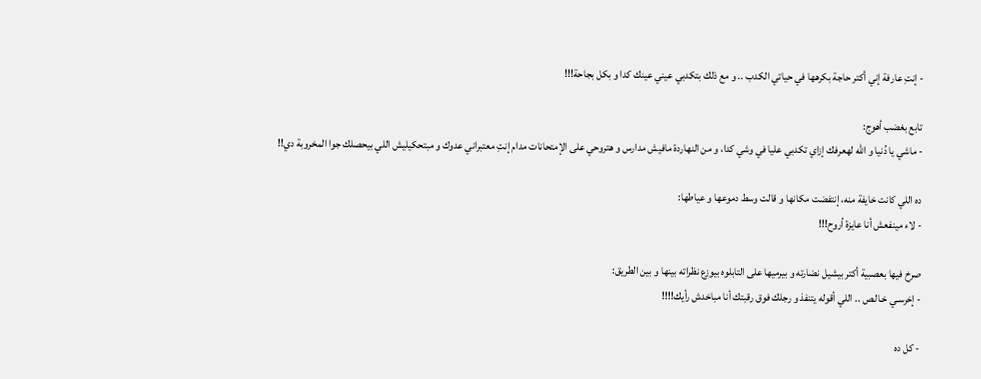- إنتِ عارفة إني أكتر حاجة بكرهها في حياتي الكدب .. و مع ذلك بتكدبي عيني عينك كدا و بكل بجاحة!!!

تابع بغضب أهوج:
- ماشي يا دُنيا و الله لهعرفك إزاي تكدبي عليا في وشي كدا، و من النهاردة مافيش مدارس و هتروحي على الإمتحانات مدام إنتِ معتبراني عدوك و مبتحكيليش اللي بيحصلك جوا المخروبة دي!!

ده اللي كانت خايفة منه، إنتفضت مكانها و قالت وسط دموعها و عياطها:
- لاء مينفعش أنا عايزة أروح!!!

صرخ فيها بعصبية أكتر بيشيل نضارته و بيرميها على التابلوه بيوزع نظراته بينها و بين الطريق:
- إخرسـي خـالـص .. اللي أقوله يتنفذ و رجلك فوق رقبتك أنا مباخدش رأيك!!!!

- كل ده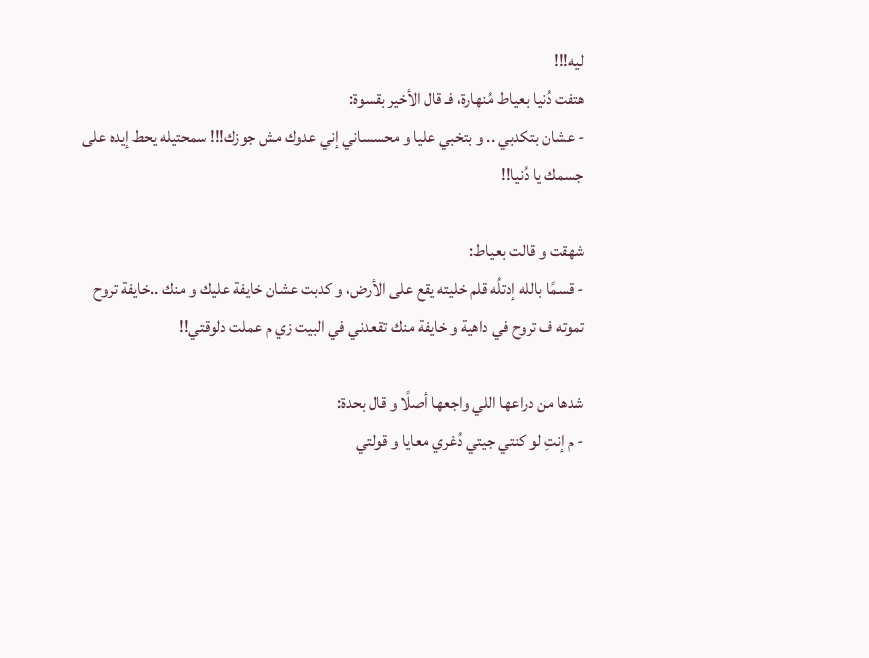ليه!!!
هتفت دُنيا بعياط مُنهارة، فـ قال الأخير بقسوة:
- عشان بتكدبي .. و بتخبي عليا و محسساني إني عدوك مش جوزك!!! سمحتيله يحط إيده على جسمك يا دُنيا!!

شهقت و قالت بعياط:
- قسمًا بالله إدتلُه قلم خليته يقع على الأرض، و كدبت عشان خايفة عليك و منك ..خايفة تروح تموته ف تروح في داهية و خايفة منك تقعدني في البيت زي م عملت دلوقتي!!

شدها من دراعها اللي واجعها أصلًا و قال بحدة:
- م إنتِ لو كنتي جيتي دُغري معايا و قولتي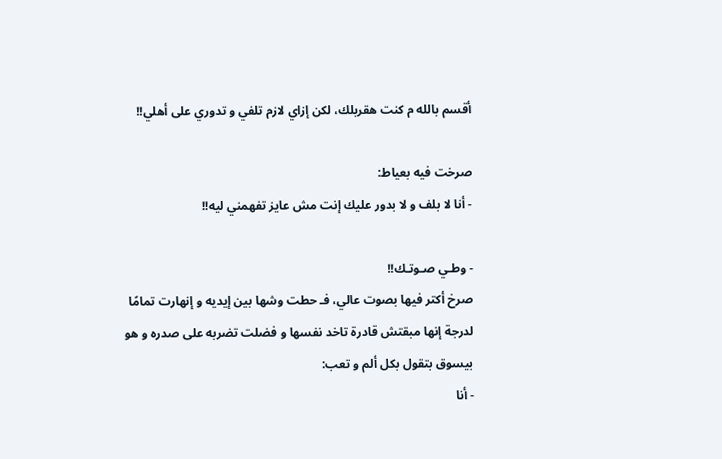أقسم بالله م كنت هقربلك، لكن إزاي لازم تلفي و تدوري على أهلي!!

صرخت فيه بعياط:
- أنا لا بلف و لا بدور عليك إنت مش عايز تفهمني ليه!!

- وطـي صـوتـك!!
صرخ أكتر فيها بصوت عالي، فـ حطت وشها بين إيديه و إنهارت تمامًا لدرجة إنها مبقتش قادرة تاخد نفسها و فضلت تضربه على صدره و هو بيسوق بتقول بكل ألم و تعب:
- أنا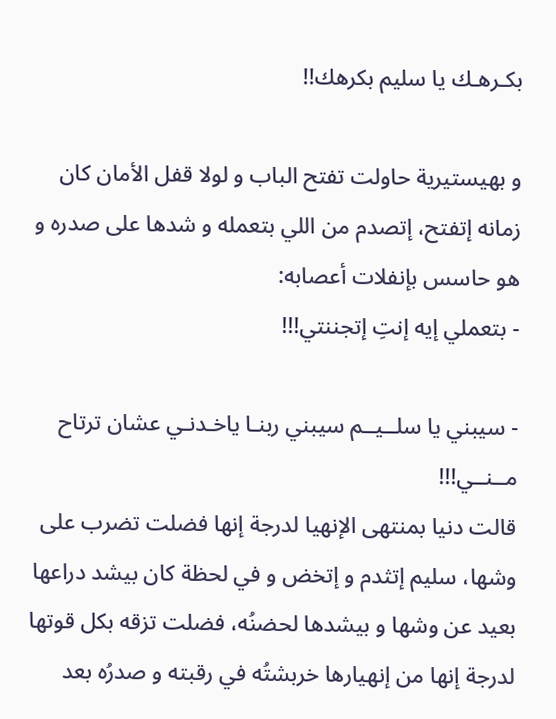بكـرهـك يا سليم بكرهك!!

و بهيستيرية حاولت تفتح الباب و لولا قفل الأمان كان زمانه إتفتح، إتصدم من اللي بتعمله و شدها على صدره و هو حاسس بإنفلات أعصابه:
- بتعملي إيه إنتِ إتجننتي!!!

- سيبني يا سلــيــم سيبني ربنـا ياخـدنـي عشان ترتاح مــنــي!!!
قالت دنيا بمنتهى الإنهيا لدرجة إنها فضلت تضرب على وشها، سليم إتثدم و إتخض و في لحظة كان بيشد دراعها بعيد عن وشها و بيشدها لحضنُه، فضلت تزقه بكل قوتها لدرجة إنها من إنهيارها خربشتُه في رقبته و صدرُه بعد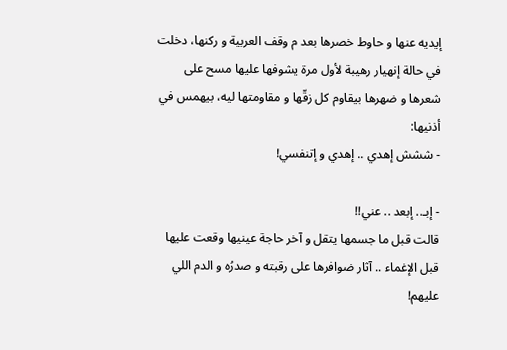إيديه عنها و حاوط خصرها بعد م وقف العربية و ركنها، دخلت في حالة إنهيار رهيبة لأول مرة يشوفها عليها مسح على شعرها و ضهرها بيقاوم كل زقّها و مقاومتها ليه، بيهمس في أذنيها:
- ششش إهدي .. إهدي و إتنفسي!

- إبـ.. إبعد .. عني!!
قالت قبل ما جسمها يتقل و آخر حاجة عينيها وقعت عليها قبل الإغماء .. آثار ضوافرها على رقبته و صدرُه و الدم اللي عليهم!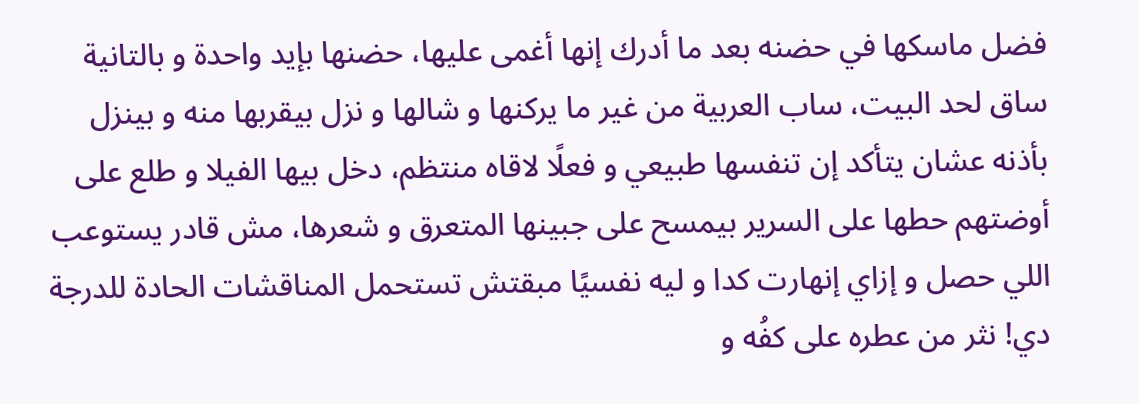فضل ماسكها في حضنه بعد ما أدرك إنها أغمى عليها، حضنها بإيد واحدة و بالتانية ساق لحد البيت، ساب العربية من غير ما يركنها و شالها و نزل بيقربها منه و بينزل بأذنه عشان يتأكد إن تنفسها طبيعي و فعلًا لاقاه منتظم، دخل بيها الفيلا و طلع على أوضتهم حطها على السرير بيمسح على جبينها المتعرق و شعرها، مش قادر يستوعب اللي حصل و إزاي إنهارت كدا و ليه نفسيًا مبقتش تستحمل المناقشات الحادة للدرجة دي! نثر من عطره على كفُه و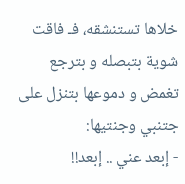خلاها تستنشقه، فـ فاقت شوية بتبصله و بترجع تغمض و دموعها بتنزل على جتنبي وجنتيها:
- إبعد عني .. إبعد!!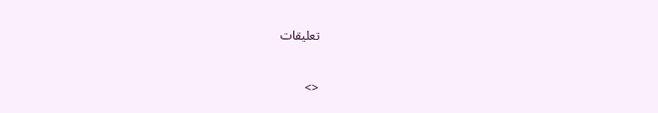تعليقات



<>